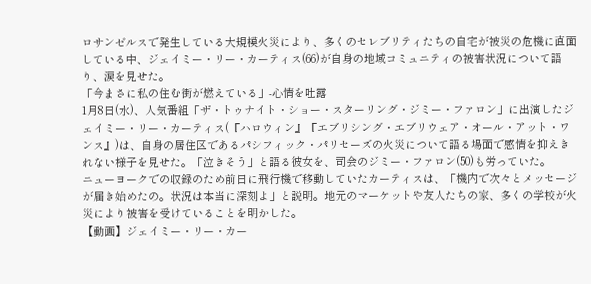ロサンゼルスで発生している大規模火災により、多くのセレブリティたちの自宅が被災の危機に直面している中、ジェイミー・リー・カーティス(66)が自身の地域コミュニティの被害状況について語り、涙を見せた。
「今まさに私の住む街が燃えている」-心情を吐露
1月8日(水)、人気番組「ザ・トゥナイト・ショー・スターリング・ジミー・ファロン」に出演したジェイミー・リー・カーティス(『ハロウィン』『エブリシング・エブリウェア・オール・アット・ワンス』)は、自身の居住区であるパシフィック・パリセーズの火災について語る場面で感情を抑えきれない様子を見せた。「泣きそう」と語る彼女を、司会のジミー・ファロン(50)も労っていた。
ニューヨークでの収録のため前日に飛行機で移動していたカーティスは、「機内で次々とメッセージが届き始めたの。状況は本当に深刻よ」と説明。地元のマーケットや友人たちの家、多くの学校が火災により被害を受けていることを明かした。
【動画】ジェイミー・リー・カー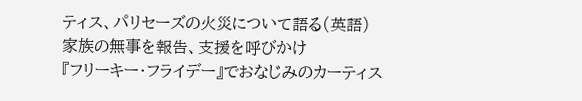ティス、パリセーズの火災について語る(英語)
家族の無事を報告、支援を呼びかけ
『フリーキー・フライデー』でおなじみのカーティス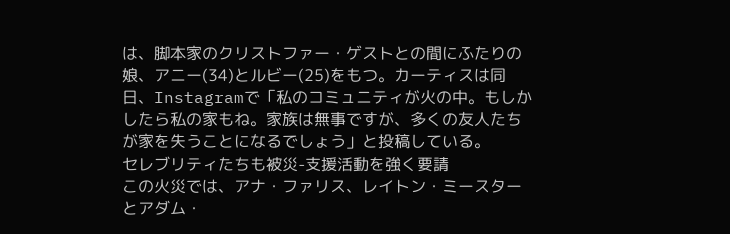は、脚本家のクリストファー・ゲストとの間にふたりの娘、アニー(34)とルビー(25)をもつ。カーティスは同日、Instagramで「私のコミュニティが火の中。もしかしたら私の家もね。家族は無事ですが、多くの友人たちが家を失うことになるでしょう」と投稿している。
セレブリティたちも被災-支援活動を強く要請
この火災では、アナ・ファリス、レイトン・ミースターとアダム・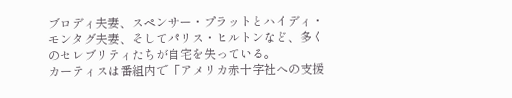ブロディ夫妻、スペンサー・プラットとハイディ・モンタグ夫妻、そしてパリス・ヒルトンなど、多くのセレブリティたちが自宅を失っている。
カーティスは番組内で「アメリカ赤十字社への支援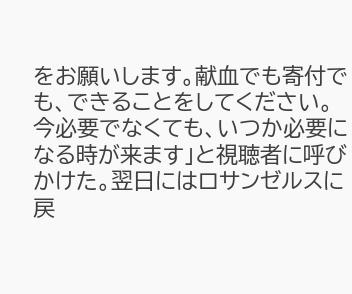をお願いします。献血でも寄付でも、できることをしてください。今必要でなくても、いつか必要になる時が来ます」と視聴者に呼びかけた。翌日にはロサンゼルスに戻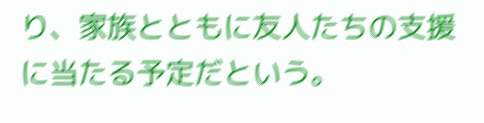り、家族とともに友人たちの支援に当たる予定だという。